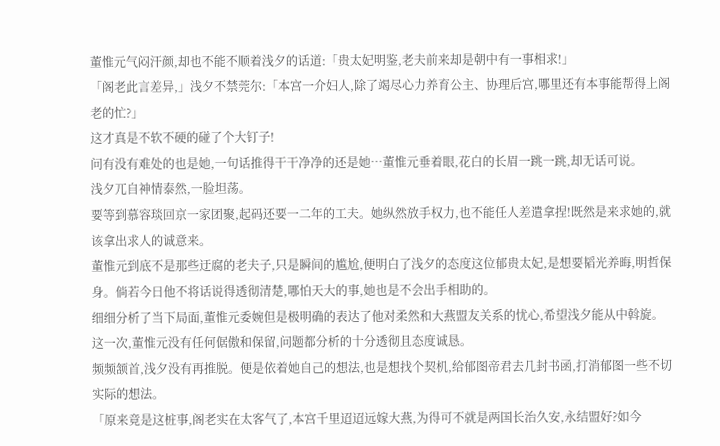董惟元气闷汗颜,却也不能不顺着浅夕的话道:「贵太妃明鉴,老夫前来却是朝中有一事相求!」
「阁老此言差异,」浅夕不禁莞尔:「本宫一介妇人,除了竭尽心力养育公主、协理后宫,哪里还有本事能帮得上阁老的忙?」
这才真是不软不硬的碰了个大钉子!
问有没有难处的也是她,一句话推得干干净净的还是她…董惟元垂着眼,花白的长眉一跳一跳,却无话可说。
浅夕兀自神情泰然,一脸坦荡。
要等到慕容琰回京一家团聚,起码还要一二年的工夫。她纵然放手权力,也不能任人差遣拿捏!既然是来求她的,就该拿出求人的诚意来。
董惟元到底不是那些迂腐的老夫子,只是瞬间的尴尬,便明白了浅夕的态度这位郁贵太妃,是想要韬光养晦,明哲保身。倘若今日他不将话说得透彻清楚,哪怕天大的事,她也是不会出手相助的。
细细分析了当下局面,董惟元委婉但是极明确的表达了他对柔然和大燕盟友关系的忧心,希望浅夕能从中斡旋。
这一次,董惟元没有任何倨傲和保留,问题都分析的十分透彻且态度诚恳。
频频颔首,浅夕没有再推脱。便是依着她自己的想法,也是想找个契机,给郁图帝君去几封书函,打消郁图一些不切实际的想法。
「原来竟是这桩事,阁老实在太客气了,本宫千里迢迢远嫁大燕,为得可不就是两国长治久安,永结盟好?如今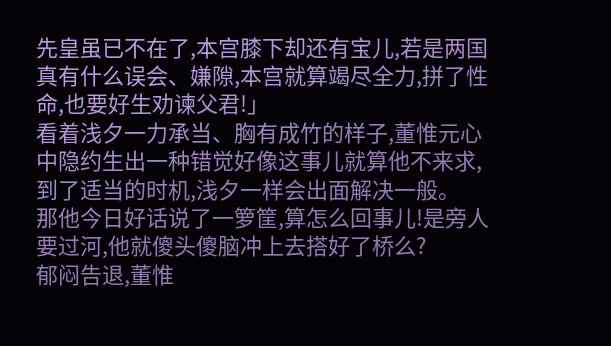先皇虽已不在了,本宫膝下却还有宝儿,若是两国真有什么误会、嫌隙,本宫就算竭尽全力,拼了性命,也要好生劝谏父君!」
看着浅夕一力承当、胸有成竹的样子,董惟元心中隐约生出一种错觉好像这事儿就算他不来求,到了适当的时机,浅夕一样会出面解决一般。
那他今日好话说了一箩筐,算怎么回事儿!是旁人要过河,他就傻头傻脑冲上去搭好了桥么?
郁闷告退,董惟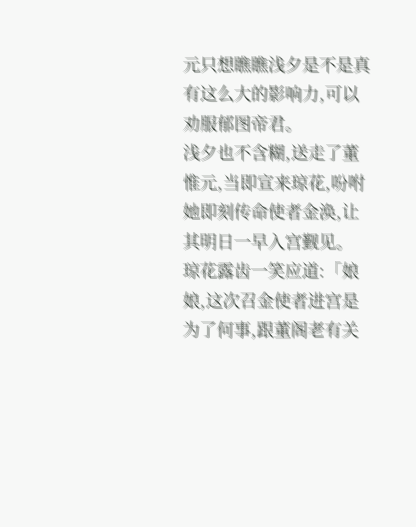元只想瞧瞧浅夕是不是真有这么大的影响力,可以劝服郁图帝君。
浅夕也不含糊,送走了董惟元,当即宣来琼花,吩咐她即刻传命使者金涣,让其明日一早入宫觐见。
琼花露齿一笑应道:「娘娘,这次召金使者进宫是为了何事,跟董阁老有关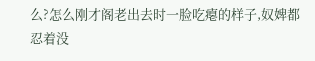么?怎么刚才阁老出去时一脸吃瘪的样子,奴婢都忍着没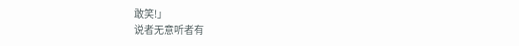敢笑!」
说者无意听者有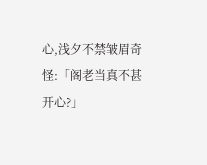心,浅夕不禁皱眉奇怪:「阁老当真不甚开心?」